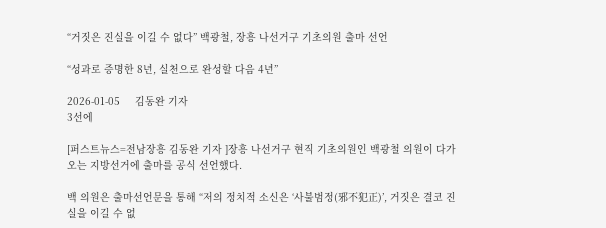“거짓은 진실을 이길 수 없다” 백광철, 장흥 나선거구 기초의원 출마 선언

“성과로 증명한 8년, 실천으로 완성할 다음 4년”

2026-01-05     김동완 기자
3선에

[퍼스트뉴스=전남장흥 김동완 기자 ]장흥 나선거구 현직 기초의원인 백광철 의원이 다가오는 지방선거에 출마를 공식 선언했다.

백 의원은 출마선언문을 통해 “저의 정치적 소신은 ‘사불범정(邪不犯正)’, 거짓은 결코 진실을 이길 수 없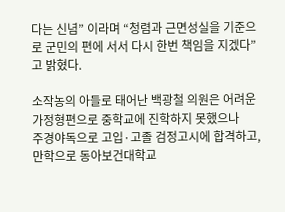다는 신념” 이라며 “청렴과 근면성실을 기준으로 군민의 편에 서서 다시 한번 책임을 지겠다”고 밝혔다.

소작농의 아들로 태어난 백광철 의원은 어려운 가정형편으로 중학교에 진학하지 못했으나
주경야독으로 고입·고졸 검정고시에 합격하고, 만학으로 동아보건대학교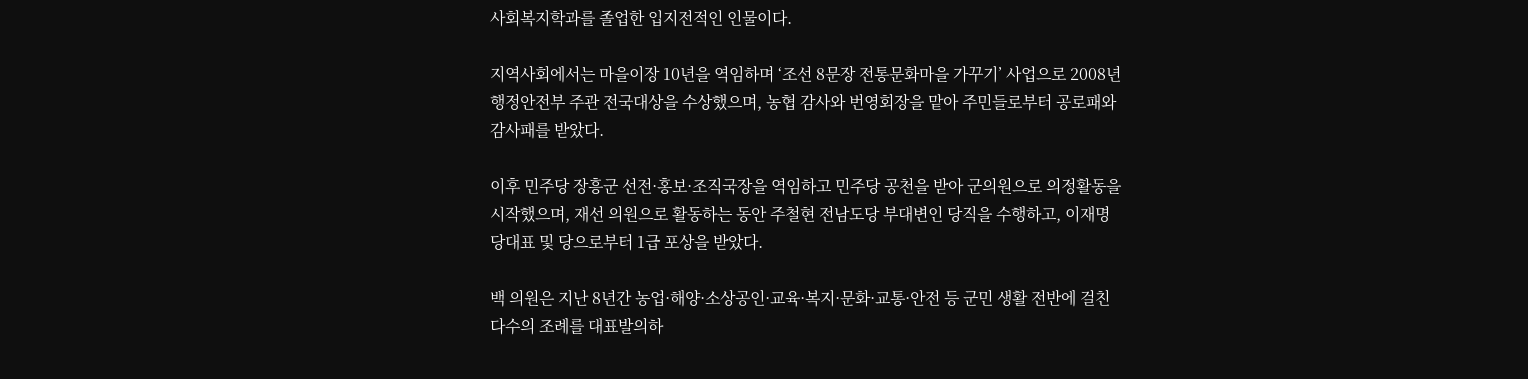사회복지학과를 졸업한 입지전적인 인물이다.

지역사회에서는 마을이장 10년을 역임하며 ‘조선 8문장 전통문화마을 가꾸기’ 사업으로 2008년 행정안전부 주관 전국대상을 수상했으며, 농협 감사와 번영회장을 맡아 주민들로부터 공로패와 감사패를 받았다.

이후 민주당 장흥군 선전·홍보·조직국장을 역임하고 민주당 공천을 받아 군의원으로 의정활동을 시작했으며, 재선 의원으로 활동하는 동안 주철현 전남도당 부대변인 당직을 수행하고, 이재명 당대표 및 당으로부터 1급 포상을 받았다.

백 의원은 지난 8년간 농업·해양·소상공인·교육·복지·문화·교통·안전 등 군민 생활 전반에 걸친 다수의 조례를 대표발의하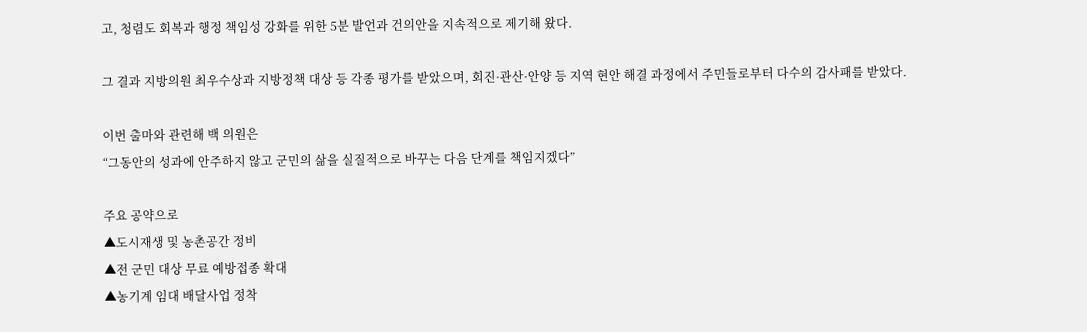고, 청렴도 회복과 행정 책임성 강화를 위한 5분 발언과 건의안을 지속적으로 제기해 왔다.

그 결과 지방의원 최우수상과 지방정책 대상 등 각종 평가를 받았으며, 회진·관산·안양 등 지역 현안 해결 과정에서 주민들로부터 다수의 감사패를 받았다.

이번 출마와 관련해 백 의원은
“그동안의 성과에 안주하지 않고 군민의 삶을 실질적으로 바꾸는 다음 단계를 책임지겠다”

주요 공약으로
▲도시재생 및 농촌공간 정비
▲전 군민 대상 무료 예방접종 확대
▲농기계 임대 배달사업 정착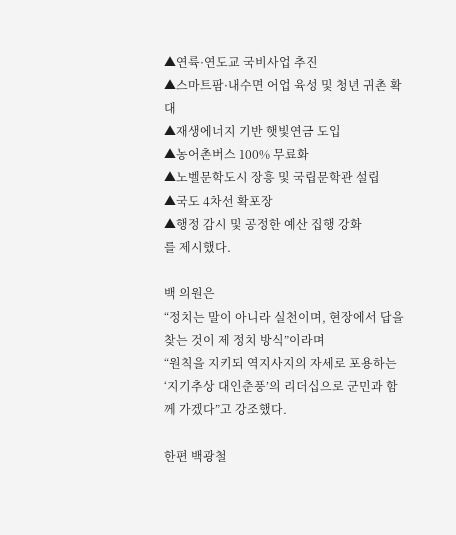▲연륙·연도교 국비사업 추진
▲스마트팜·내수면 어업 육성 및 청년 귀촌 확대
▲재생에너지 기반 햇빛연금 도입
▲농어촌버스 100% 무료화
▲노벨문학도시 장흥 및 국립문학관 설립
▲국도 4차선 확포장
▲행정 감시 및 공정한 예산 집행 강화
를 제시했다.

백 의원은
“정치는 말이 아니라 실천이며, 현장에서 답을 찾는 것이 제 정치 방식”이라며
“원칙을 지키되 역지사지의 자세로 포용하는 ‘지기추상 대인춘풍’의 리더십으로 군민과 함께 가겠다”고 강조했다.

한편 백광철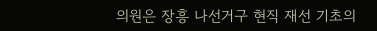의원은 장흥 나선거구 현직 재선 기초의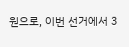원으로, 이번 선거에서 3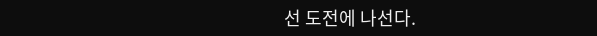선 도전에 나선다.